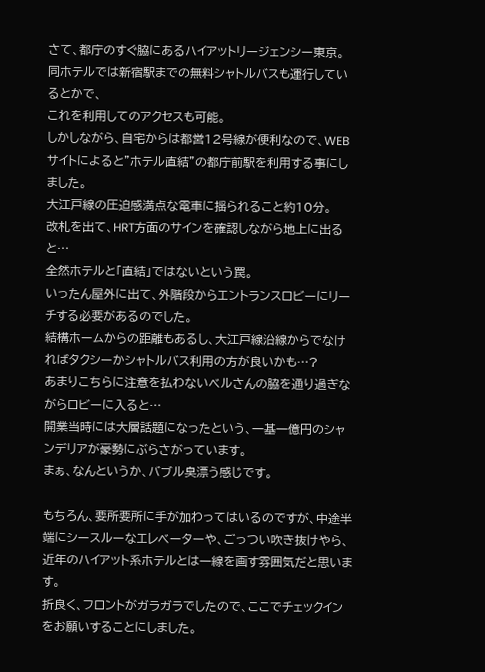さて、都庁のすぐ脇にあるハイアットリージェンシー東京。
同ホテルでは新宿駅までの無料シャトルバスも運行しているとかで、
これを利用してのアクセスも可能。
しかしながら、自宅からは都営12号線が便利なので、WEBサイトによると”ホテル直結”の都庁前駅を利用する事にしました。
大江戸線の圧迫感満点な電車に揺られること約10分。
改札を出て、HRT方面のサインを確認しながら地上に出ると…
全然ホテルと「直結」ではないという罠。
いったん屋外に出て、外階段からエントランスロビーにリーチする必要があるのでした。
結構ホームからの距離もあるし、大江戸線沿線からでなければタクシーかシャトルバス利用の方が良いかも…?
あまりこちらに注意を払わないベルさんの脇を通り過ぎながらロビーに入ると…
開業当時には大層話題になったという、一基一億円のシャンデリアが豪勢にぶらさがっています。
まぁ、なんというか、バブル臭漂う感じです。

もちろん、要所要所に手が加わってはいるのですが、中途半端にシースルーなエレベーターや、ごっつい吹き抜けやら、近年のハイアット系ホテルとは一線を画す雰囲気だと思います。
折良く、フロントがガラガラでしたので、ここでチェックインをお願いすることにしました。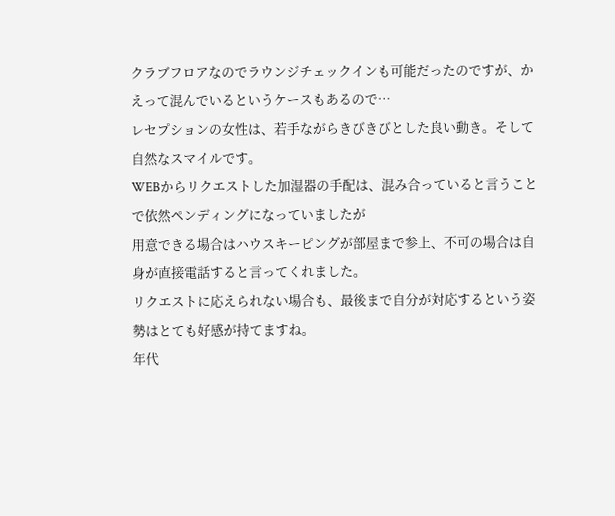クラブフロアなのでラウンジチェックインも可能だったのですが、かえって混んでいるというケースもあるので…
レセプションの女性は、若手ながらきびきびとした良い動き。そして自然なスマイルです。
WEBからリクエストした加湿器の手配は、混み合っていると言うことで依然ペンディングになっていましたが
用意できる場合はハウスキーピングが部屋まで参上、不可の場合は自身が直接電話すると言ってくれました。
リクエストに応えられない場合も、最後まで自分が対応するという姿勢はとても好感が持てますね。
年代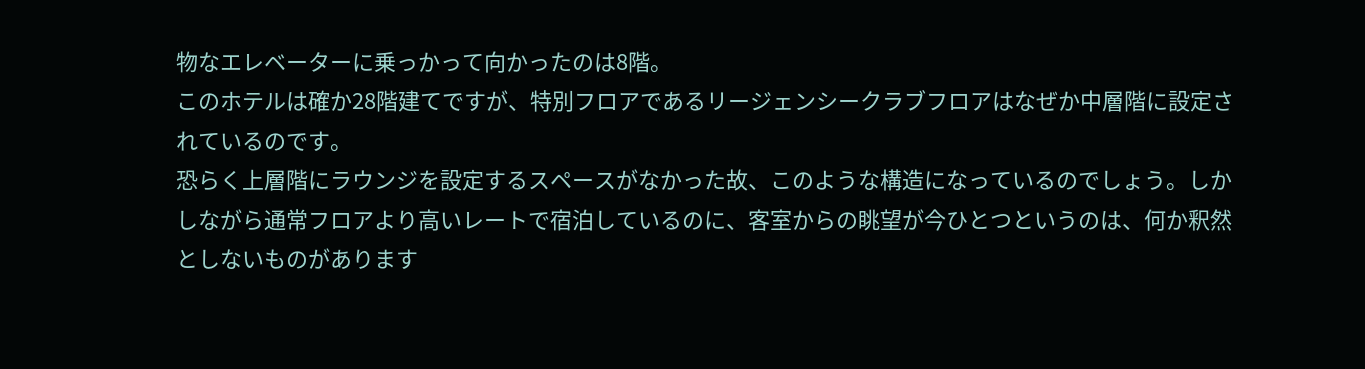物なエレベーターに乗っかって向かったのは8階。
このホテルは確か28階建てですが、特別フロアであるリージェンシークラブフロアはなぜか中層階に設定されているのです。
恐らく上層階にラウンジを設定するスペースがなかった故、このような構造になっているのでしょう。しかしながら通常フロアより高いレートで宿泊しているのに、客室からの眺望が今ひとつというのは、何か釈然としないものがあります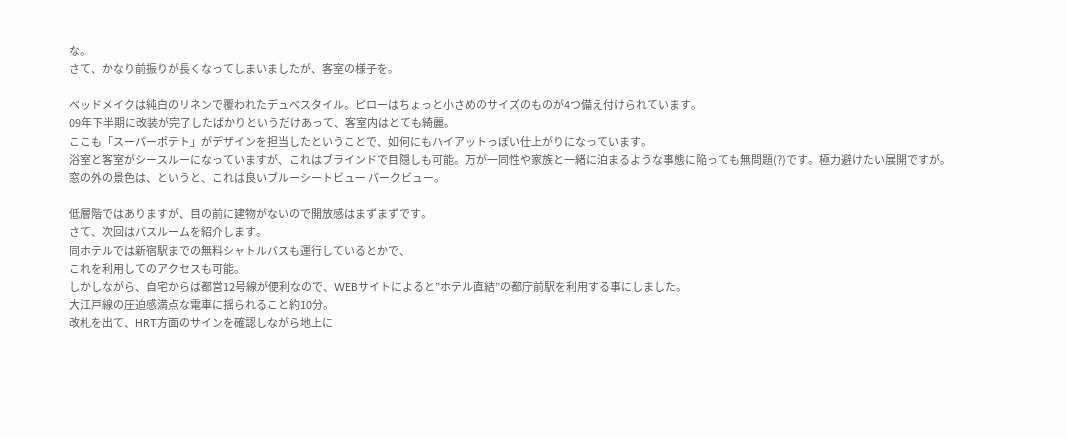な。
さて、かなり前振りが長くなってしまいましたが、客室の様子を。

ベッドメイクは純白のリネンで覆われたデュベスタイル。ピローはちょっと小さめのサイズのものが4つ備え付けられています。
09年下半期に改装が完了したばかりというだけあって、客室内はとても綺麗。
ここも「スーパーポテト」がデザインを担当したということで、如何にもハイアットっぽい仕上がりになっています。
浴室と客室がシースルーになっていますが、これはブラインドで目隠しも可能。万が一同性や家族と一緒に泊まるような事態に陥っても無問題(?)です。極力避けたい展開ですが。
窓の外の景色は、というと、これは良いブルーシートビュー パークビュー。

低層階ではありますが、目の前に建物がないので開放感はまずまずです。
さて、次回はバスルームを紹介します。
同ホテルでは新宿駅までの無料シャトルバスも運行しているとかで、
これを利用してのアクセスも可能。
しかしながら、自宅からは都営12号線が便利なので、WEBサイトによると”ホテル直結”の都庁前駅を利用する事にしました。
大江戸線の圧迫感満点な電車に揺られること約10分。
改札を出て、HRT方面のサインを確認しながら地上に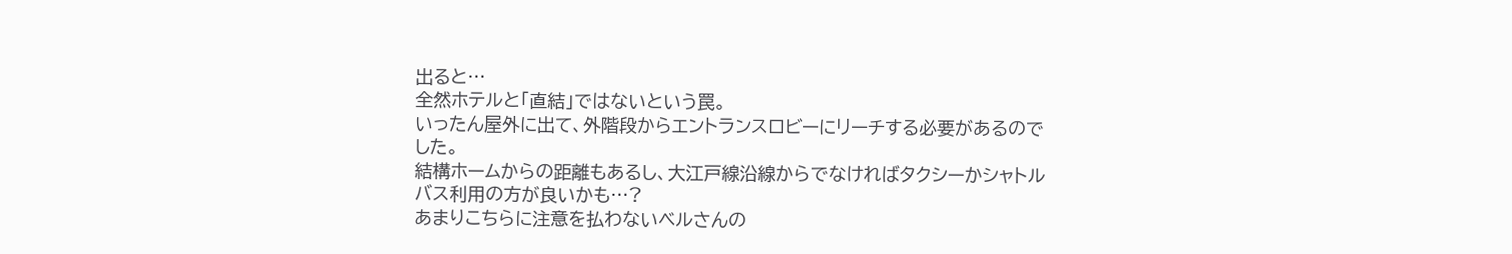出ると…
全然ホテルと「直結」ではないという罠。
いったん屋外に出て、外階段からエントランスロビーにリーチする必要があるのでした。
結構ホームからの距離もあるし、大江戸線沿線からでなければタクシーかシャトルバス利用の方が良いかも…?
あまりこちらに注意を払わないベルさんの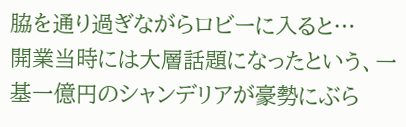脇を通り過ぎながらロビーに入ると…
開業当時には大層話題になったという、一基一億円のシャンデリアが豪勢にぶら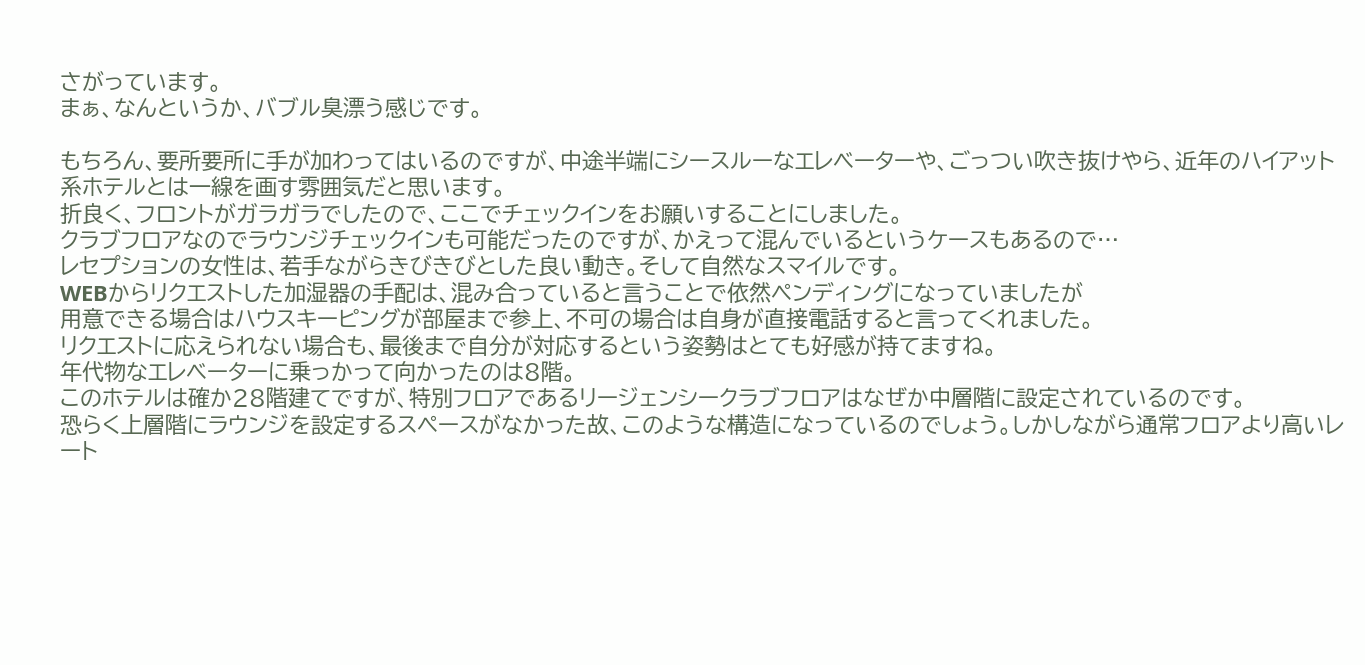さがっています。
まぁ、なんというか、バブル臭漂う感じです。

もちろん、要所要所に手が加わってはいるのですが、中途半端にシースルーなエレベーターや、ごっつい吹き抜けやら、近年のハイアット系ホテルとは一線を画す雰囲気だと思います。
折良く、フロントがガラガラでしたので、ここでチェックインをお願いすることにしました。
クラブフロアなのでラウンジチェックインも可能だったのですが、かえって混んでいるというケースもあるので…
レセプションの女性は、若手ながらきびきびとした良い動き。そして自然なスマイルです。
WEBからリクエストした加湿器の手配は、混み合っていると言うことで依然ペンディングになっていましたが
用意できる場合はハウスキーピングが部屋まで参上、不可の場合は自身が直接電話すると言ってくれました。
リクエストに応えられない場合も、最後まで自分が対応するという姿勢はとても好感が持てますね。
年代物なエレベーターに乗っかって向かったのは8階。
このホテルは確か28階建てですが、特別フロアであるリージェンシークラブフロアはなぜか中層階に設定されているのです。
恐らく上層階にラウンジを設定するスペースがなかった故、このような構造になっているのでしょう。しかしながら通常フロアより高いレート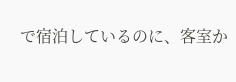で宿泊しているのに、客室か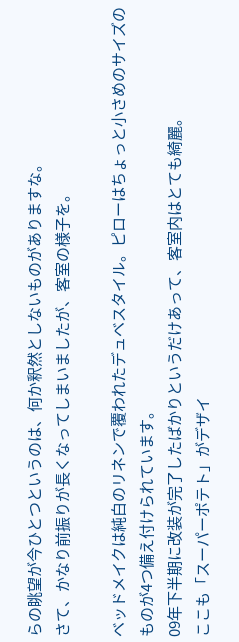らの眺望が今ひとつというのは、何か釈然としないものがありますな。
さて、かなり前振りが長くなってしまいましたが、客室の様子を。

ベッドメイクは純白のリネンで覆われたデュベスタイル。ピローはちょっと小さめのサイズのものが4つ備え付けられています。
09年下半期に改装が完了したばかりというだけあって、客室内はとても綺麗。
ここも「スーパーポテト」がデザイ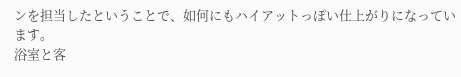ンを担当したということで、如何にもハイアットっぽい仕上がりになっています。
浴室と客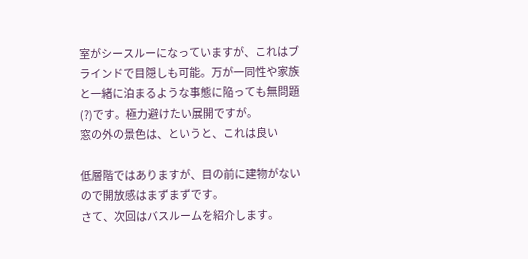室がシースルーになっていますが、これはブラインドで目隠しも可能。万が一同性や家族と一緒に泊まるような事態に陥っても無問題(?)です。極力避けたい展開ですが。
窓の外の景色は、というと、これは良い

低層階ではありますが、目の前に建物がないので開放感はまずまずです。
さて、次回はバスルームを紹介します。